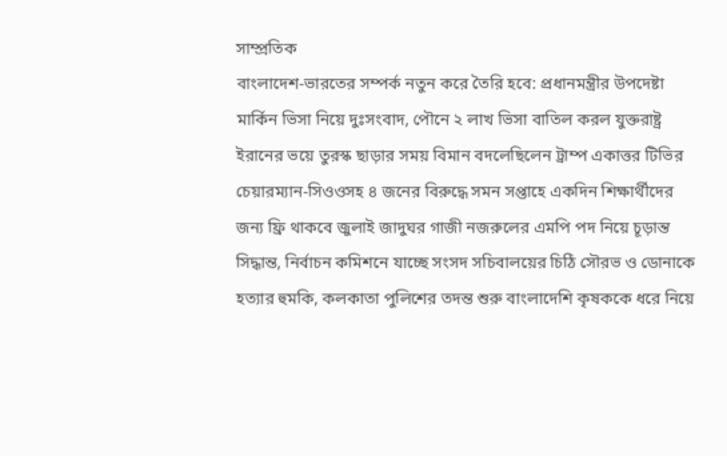সাম্প্রতিক
বাংলাদেশ-ভারতের সম্পর্ক নতুন করে তৈরি হবে: প্রধানমন্ত্রীর উপদেষ্টা মার্কিন ভিসা নিয়ে দুঃসংবাদ, পৌনে ২ লাখ ভিসা বাতিল করল যুক্তরাষ্ট্র ইরানের ভয়ে তুরস্ক ছাড়ার সময় বিমান বদলেছিলেন ট্রাম্প একাত্তর টিভির চেয়ারম্যান-সিওওসহ ৪ জনের বিরুদ্ধে সমন সপ্তাহে একদিন শিক্ষার্থীদের জন্য ফ্রি থাকবে জুলাই জাদুঘর গাজী নজরুলের এমপি পদ নিয়ে চূড়ান্ত সিদ্ধান্ত, নির্বাচন কমিশনে যাচ্ছে সংসদ সচিবালয়ের চিঠি সৌরভ ও ডোনাকে হত্যার হুমকি, কলকাতা পুলিশের তদন্ত শুরু বাংলাদেশি কৃষককে ধরে নিয়ে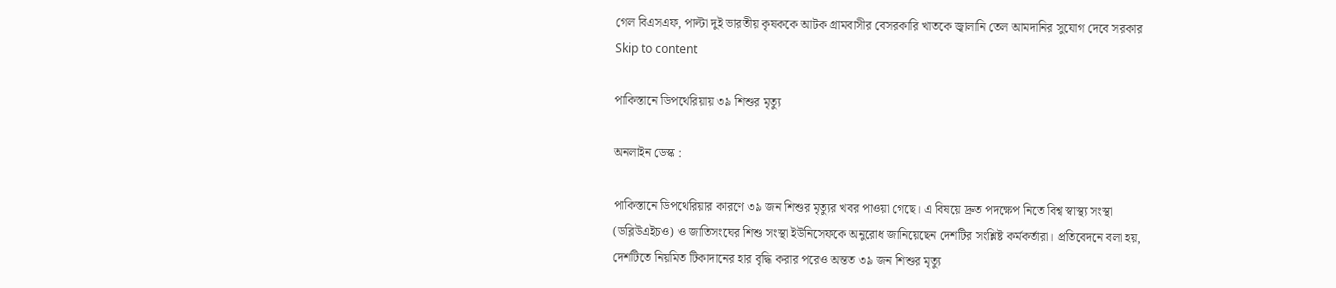গেল বিএসএফ, পাল্টা দুই ভারতীয় কৃষককে আটক গ্রামবাসীর বেসরকারি খাতকে জ্বালানি তেল আমদানির সুযোগ দেবে সরকার
Skip to content

পাকিস্তানে ডিপথেরিয়ায় ৩৯ শিশুর মৃত্যু

অনলাইন ডেস্ক :

পাকিস্তানে ডিপথেরিয়ার কারণে ৩৯ জন শিশুর মৃত্যুর খবর পাওয়া গেছে। এ বিষয়ে দ্রুত পদক্ষেপ নিতে বিশ্ব স্বাস্থ্য সংস্থা (ডব্লিউএইচও) ও জাতিসংঘের শিশু সংস্থা ইউনিসেফকে অনুরোধ জানিয়েছেন দেশটির সংশ্লিষ্ট কর্মকর্তারা। প্রতিবেদনে বলা হয়, দেশটিতে নিয়মিত টিকাদানের হার বৃদ্ধি করার পরেও অন্তত ৩৯ জন শিশুর মৃত্যু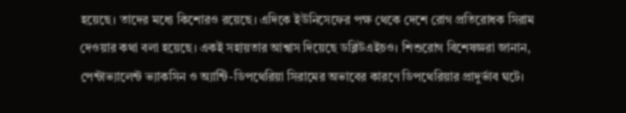হয়েছে। তাদের মধ্যে কিশোরও রয়েছে। এদিকে ইউনিসেফের পক্ষ থেকে দেশে রোগ প্রতিরোধক সিরাম দেওয়ার কথা বলা হয়েছে। একই সহায়তার আশ্বাস দিয়েছে ডব্লিউএইচও। শিশুরোগ বিশেষজ্ঞরা জানান, পেন্টাভ্যালেন্ট ভ্যাকসিন ও অ্যান্টি-ডিপথেরিয়া সিরামের অভাবের কারণে ডিপথেরিয়ার প্রাদুর্ভাব ঘটে।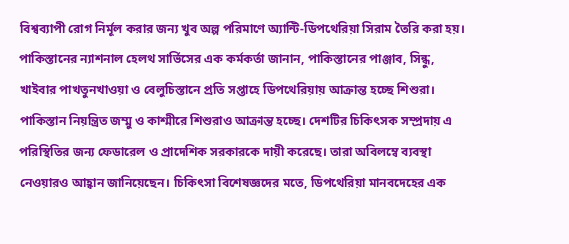বিশ্বব্যাপী রোগ নির্মূল করার জন্য খুব অল্প পরিমাণে অ্যান্টি-ডিপথেরিয়া সিরাম তৈরি করা হয়। পাকিস্তানের ন্যাশনাল হেলথ সার্ভিসের এক কর্মকর্তা জানান, পাকিস্তানের পাঞ্জাব, সিন্ধু, খাইবার পাখতুনখাওয়া ও বেলুচিস্তানে প্রতি সপ্তাহে ডিপথেরিয়ায় আক্রান্ত হচ্ছে শিশুরা। পাকিস্তান নিয়ন্ত্রিত জম্মু ও কাশ্মীরে শিশুরাও আক্রান্ত হচ্ছে। দেশটির চিকিৎসক সম্প্রদায় এ পরিস্থিতির জন্য ফেডারেল ও প্রাদেশিক সরকারকে দায়ী করেছে। তারা অবিলম্বে ব্যবস্থা নেওয়ারও আহ্বান জানিয়েছেন। চিকিৎসা বিশেষজ্ঞদের মতে, ডিপথেরিয়া মানবদেহের এক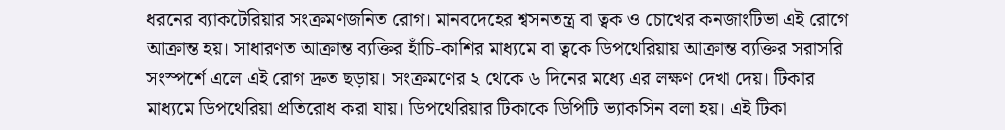ধরনের ব্যাকটেরিয়ার সংক্রমণজনিত রোগ। মানবদেহের শ্বসনতন্ত্র বা ত্বক ও চোখের কনজাংটিভা এই রোগে আক্রান্ত হয়। সাধারণত আক্রান্ত ব্যক্তির হাঁচি-কাশির মাধ্যমে বা ত্বকে ডিপথেরিয়ায় আক্রান্ত ব্যক্তির সরাসরি সংস্পর্শে এলে এই রোগ দ্রুত ছড়ায়। সংক্রমণের ২ থেকে ৬ দিনের মধ্যে এর লক্ষণ দেখা দেয়। টিকার মাধ্যমে ডিপথেরিয়া প্রতিরোধ করা যায়। ডিপথেরিয়ার টিকাকে ডিপিটি ভ্যাকসিন বলা হয়। এই টিকা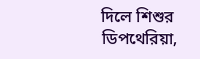দিলে শিশুর ডিপথেরিয়া,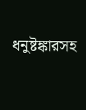ধনুষ্টঙ্কারসহ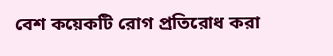বেশ কয়েকটি রোগ প্রতিরোধ করা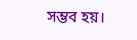সম্ভব হয়।